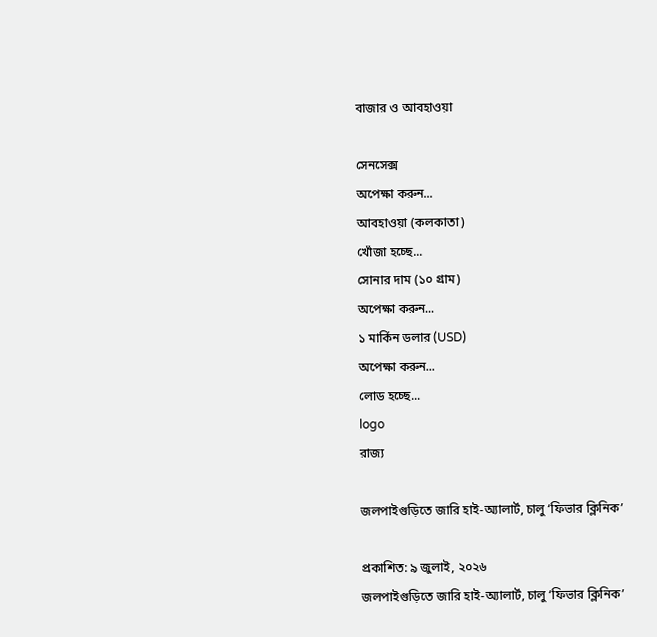বাজার ও আবহাওয়া

সেনসেক্স
অপেক্ষা করুন...
আবহাওয়া (কলকাতা)
খোঁজা হচ্ছে...
সোনার দাম (১০ গ্রাম)
অপেক্ষা করুন...
১ মার্কিন ডলার (USD)
অপেক্ষা করুন...
লোড হচ্ছে...
logo
রাজ্য

জলপাইগুড়িতে জারি হাই-অ্যালার্ট, চালু ‘ফিভার ক্লিনিক’

প্রকাশিত: ৯ জুলাই, ২০২৬
জলপাইগুড়িতে জারি হাই-অ্যালার্ট, চালু ‘ফিভার ক্লিনিক’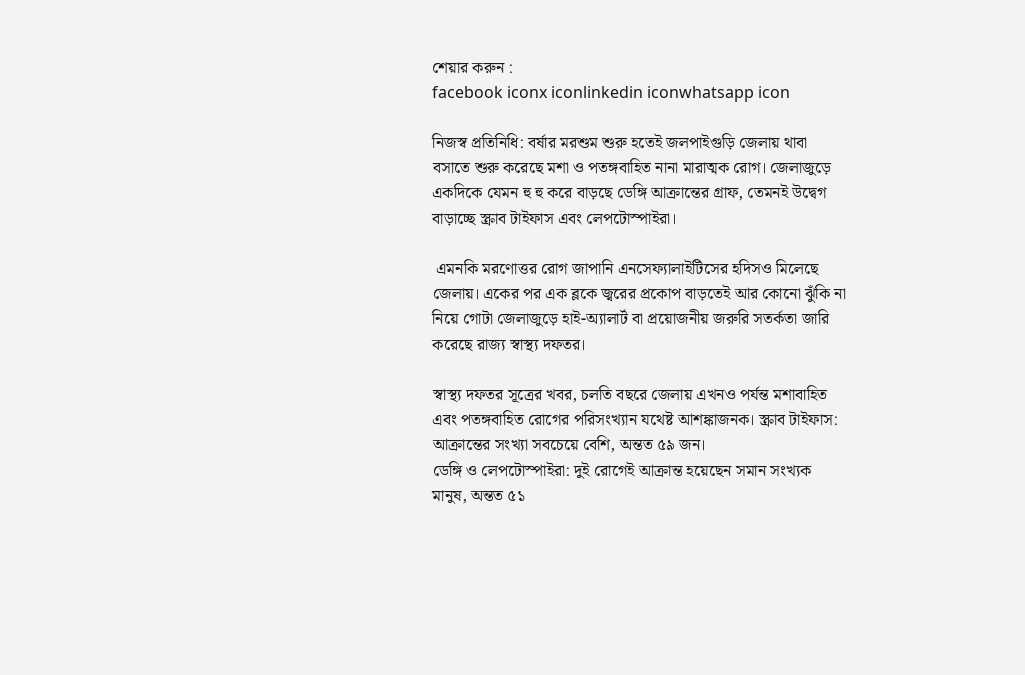শেয়ার করুন :
facebook iconx iconlinkedin iconwhatsapp icon

নিজস্ব প্রতিনিধি: বর্ষার মরশুম শুরু হতেই জলপাইগুড়ি জেলায় থাবা বসাতে শুরু করেছে মশা ও পতঙ্গবাহিত নানা মারাত্মক রোগ। জেলাজুড়ে একদিকে যেমন হু হু করে বাড়ছে ডেঙ্গি আক্রান্তের গ্রাফ, তেমনই উদ্বেগ বাড়াচ্ছে স্ক্রাব টাইফাস এবং লেপটোস্পাইরা।

 এমনকি মরণোত্তর রোগ জাপানি এনসেফ্যালাইটিসের হদিসও মিলেছে জেলায়। একের পর এক ব্লকে জ্বরের প্রকোপ বাড়তেই আর কোনো ঝুঁকি না নিয়ে গোটা জেলাজুড়ে হাই-অ্যালার্ট বা প্রয়োজনীয় জরুরি সতর্কতা জারি করেছে রাজ্য স্বাস্থ্য দফতর।

স্বাস্থ্য দফতর সূত্রের খবর, চলতি বছরে জেলায় এখনও পর্যন্ত মশাবাহিত এবং পতঙ্গবাহিত রোগের পরিসংখ্যান যথেষ্ট আশঙ্কাজনক। স্ক্রাব টাইফাস: আক্রান্তের সংখ্যা সবচেয়ে বেশি, অন্তত ৫৯ জন।
ডেঙ্গি ও লেপটোস্পাইরা: দুই রোগেই আক্রান্ত হয়েছেন সমান সংখ্যক মানুষ, অন্তত ৫১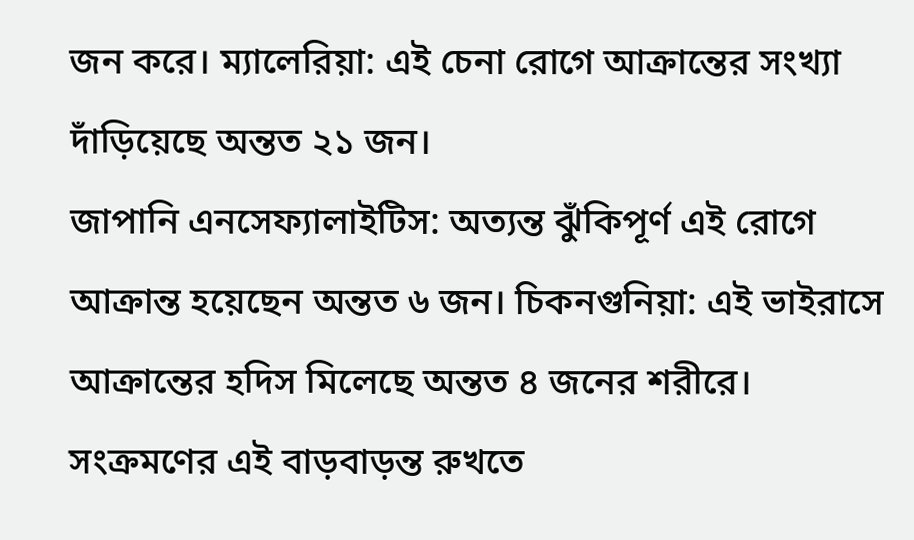জন করে। ম্যালেরিয়া: এই চেনা রোগে আক্রান্তের সংখ্যা দাঁড়িয়েছে অন্তত ২১ জন।
জাপানি এনসেফ্যালাইটিস: অত্যন্ত ঝুঁকিপূর্ণ এই রোগে আক্রান্ত হয়েছেন অন্তত ৬ জন। চিকনগুনিয়া: এই ভাইরাসে আক্রান্তের হদিস মিলেছে অন্তত ৪ জনের শরীরে।
সংক্রমণের এই বাড়বাড়ন্ত রুখতে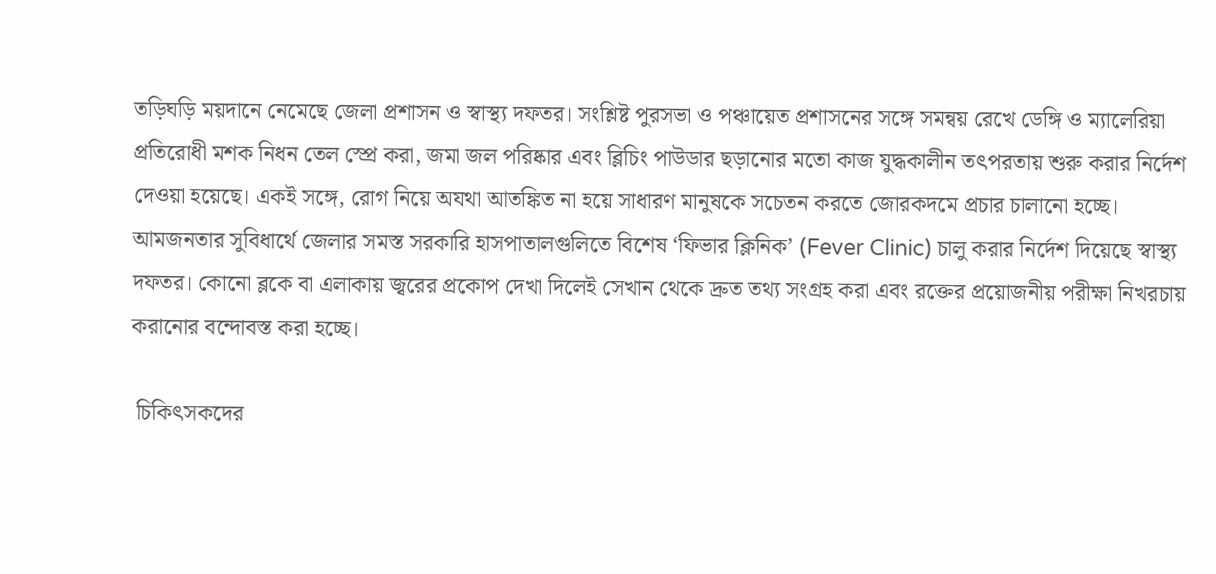তড়িঘড়ি ময়দানে নেমেছে জেলা প্রশাসন ও স্বাস্থ্য দফতর। সংশ্লিষ্ট পুরসভা ও পঞ্চায়েত প্রশাসনের সঙ্গে সমন্বয় রেখে ডেঙ্গি ও ম্যালেরিয়া প্রতিরোধী মশক নিধন তেল স্প্রে করা, জমা জল পরিষ্কার এবং ব্লিচিং পাউডার ছড়ানোর মতো কাজ যুদ্ধকালীন তৎপরতায় শুরু করার নির্দেশ দেওয়া হয়েছে। একই সঙ্গে, রোগ নিয়ে অযথা আতঙ্কিত না হয়ে সাধারণ মানুষকে সচেতন করতে জোরকদমে প্রচার চালানো হচ্ছে।
আমজনতার সুবিধার্থে জেলার সমস্ত সরকারি হাসপাতালগুলিতে বিশেষ ‘ফিভার ক্লিনিক’ (Fever Clinic) চালু করার নির্দেশ দিয়েছে স্বাস্থ্য দফতর। কোনো ব্লকে বা এলাকায় জ্বরের প্রকোপ দেখা দিলেই সেখান থেকে দ্রুত তথ্য সংগ্রহ করা এবং রক্তের প্রয়োজনীয় পরীক্ষা নিখরচায় করানোর বন্দোবস্ত করা হচ্ছে।

 চিকিৎসকদের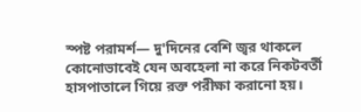স্পষ্ট পরামর্শ— দু'দিনের বেশি জ্বর থাকলে কোনোভাবেই যেন অবহেলা না করে নিকটবর্তী হাসপাতালে গিয়ে রক্ত পরীক্ষা করানো হয়।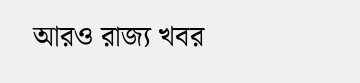আরও রাজ্য খবর